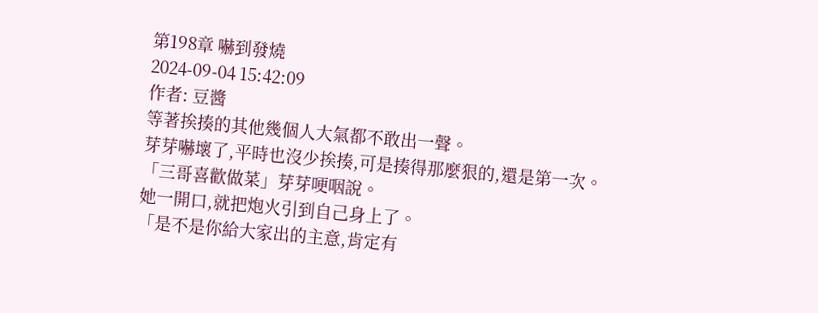第198章 嚇到發燒
2024-09-04 15:42:09
作者: 豆醬
等著挨揍的其他幾個人大氣都不敢出一聲。
芽芽嚇壞了,平時也沒少挨揍,可是揍得那麼狠的,還是第一次。
「三哥喜歡做菜」芽芽哽咽說。
她一開口,就把炮火引到自己身上了。
「是不是你給大家出的主意,肯定有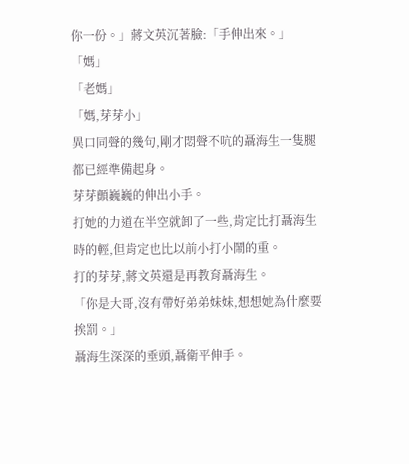你一份。」蔣文英沉著臉:「手伸出來。」
「媽」
「老媽」
「媽,芽芽小」
異口同聲的幾句,剛才悶聲不吭的聶海生一隻腿都已經準備起身。
芽芽顫巍巍的伸出小手。
打她的力道在半空就卸了一些,肯定比打聶海生時的輕,但肯定也比以前小打小鬧的重。
打的芽芽,蔣文英還是再教育聶海生。
「你是大哥,沒有帶好弟弟妹妹,想想她為什麼要挨罰。」
聶海生深深的垂頭,聶衛平伸手。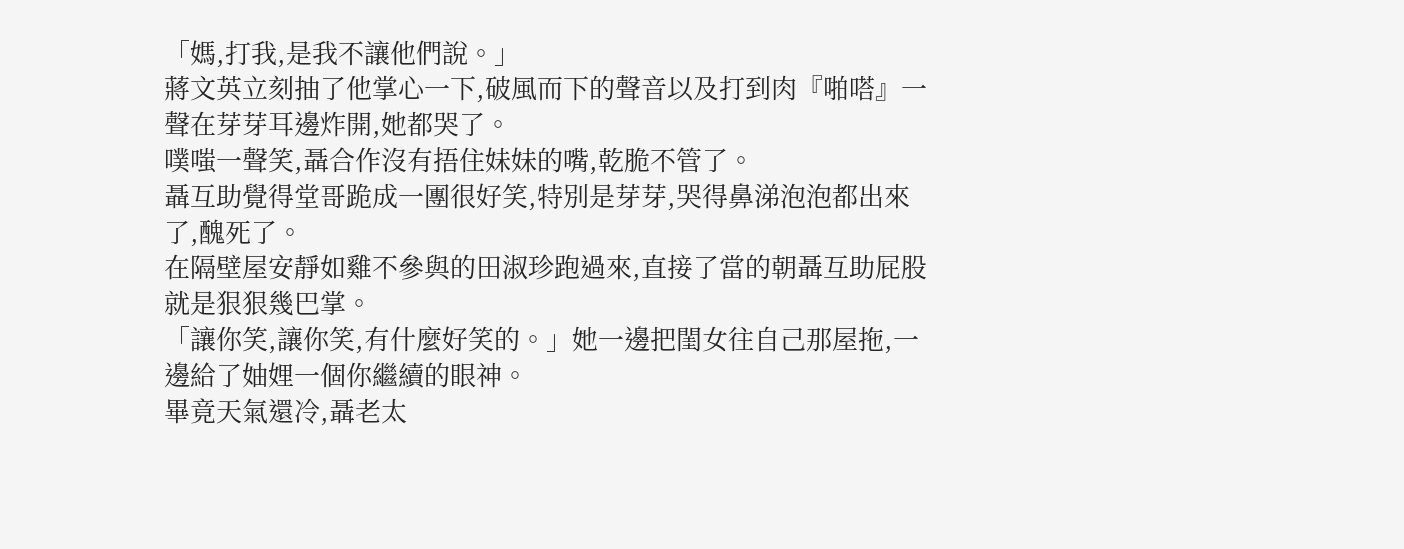「媽,打我,是我不讓他們說。」
蔣文英立刻抽了他掌心一下,破風而下的聲音以及打到肉『啪嗒』一聲在芽芽耳邊炸開,她都哭了。
噗嗤一聲笑,聶合作沒有捂住妹妹的嘴,乾脆不管了。
聶互助覺得堂哥跪成一團很好笑,特別是芽芽,哭得鼻涕泡泡都出來了,醜死了。
在隔壁屋安靜如雞不參與的田淑珍跑過來,直接了當的朝聶互助屁股就是狠狠幾巴掌。
「讓你笑,讓你笑,有什麼好笑的。」她一邊把閨女往自己那屋拖,一邊給了妯娌一個你繼續的眼神。
畢竟天氣還冷,聶老太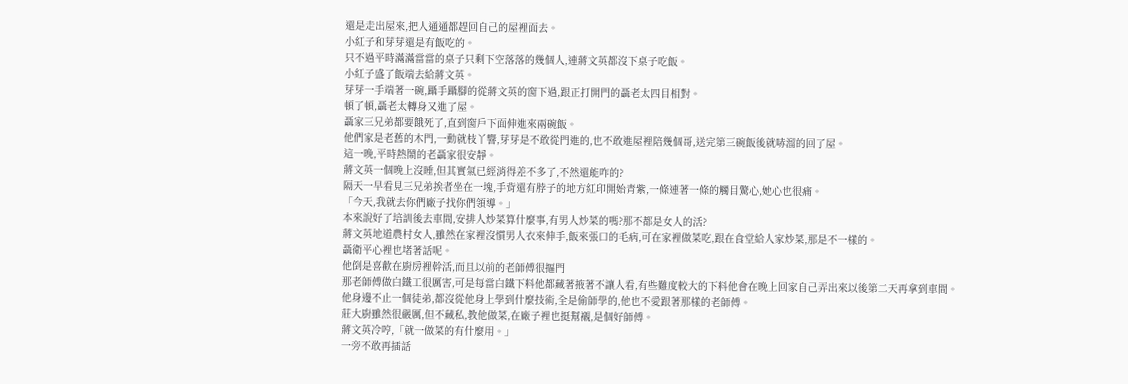還是走出屋來,把人通通都趕回自己的屋裡面去。
小紅子和芽芽還是有飯吃的。
只不過平時滿滿當當的桌子只剩下空落落的幾個人,連蔣文英都沒下桌子吃飯。
小紅子盛了飯端去給蔣文英。
芽芽一手端著一碗,躡手躡腳的從蔣文英的窗下過,跟正打開門的聶老太四目相對。
頓了頓,聶老太轉身又進了屋。
聶家三兄弟都要餓死了,直到窗戶下面伸進來兩碗飯。
他們家是老舊的木門,一動就枝丫響,芽芽是不敢從門進的,也不敢進屋裡陪幾個哥,送完第三碗飯後就哧溜的回了屋。
這一晚,平時熱鬧的老聶家很安靜。
蔣文英一個晚上沒睡,但其實氣已經消得差不多了,不然還能咋的?
隔天一早看見三兄弟挨者坐在一塊,手背還有脖子的地方紅印開始青紫,一條連著一條的觸目驚心,她心也很痛。
「今天,我就去你們廠子找你們領導。」
本來說好了培訓後去車間,安排人炒菜算什麼事,有男人炒菜的嗎?那不都是女人的活?
蔣文英地道農村女人,雖然在家裡沒慣男人衣來伸手,飯來張口的毛病,可在家裡做菜吃,跟在食堂給人家炒菜,那是不一樣的。
聶衛平心裡也堵著話呢。
他倒是喜歡在廚房裡幹活,而且以前的老師傅很摳門
那老師傅做白鐵工很厲害,可是每當白鐵下料他都藏著掖著不讓人看,有些難度較大的下料他會在晚上回家自己弄出來以後第二天再拿到車間。
他身邊不止一個徒弟,都沒從他身上學到什麼技術,全是偷師學的,他也不愛跟著那樣的老師傅。
莊大廚雖然很嚴厲,但不藏私,教他做菜,在廠子裡也挺幫襯,是個好師傅。
蔣文英冷哼,「就一做菜的有什麼用。」
一旁不敢再插話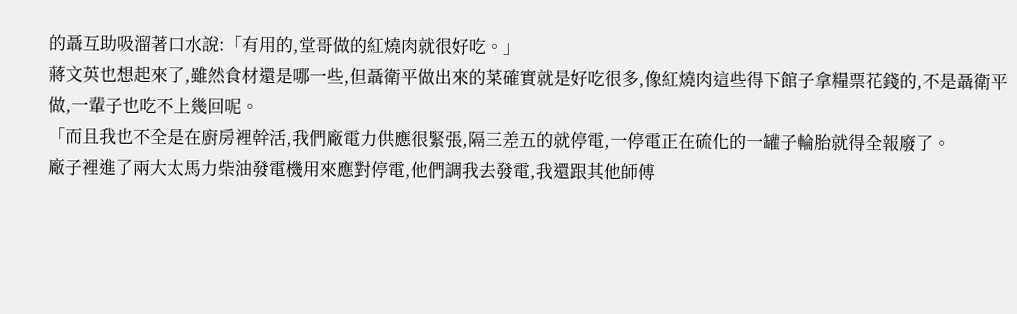的聶互助吸溜著口水說:「有用的,堂哥做的紅燒肉就很好吃。」
蔣文英也想起來了,雖然食材還是哪一些,但聶衛平做出來的菜確實就是好吃很多,像紅燒肉這些得下館子拿糧票花錢的,不是聶衛平做,一輩子也吃不上幾回呢。
「而且我也不全是在廚房裡幹活,我們廠電力供應很緊張,隔三差五的就停電,一停電正在硫化的一罐子輪胎就得全報廢了。
廠子裡進了兩大太馬力柴油發電機用來應對停電,他們調我去發電,我還跟其他師傅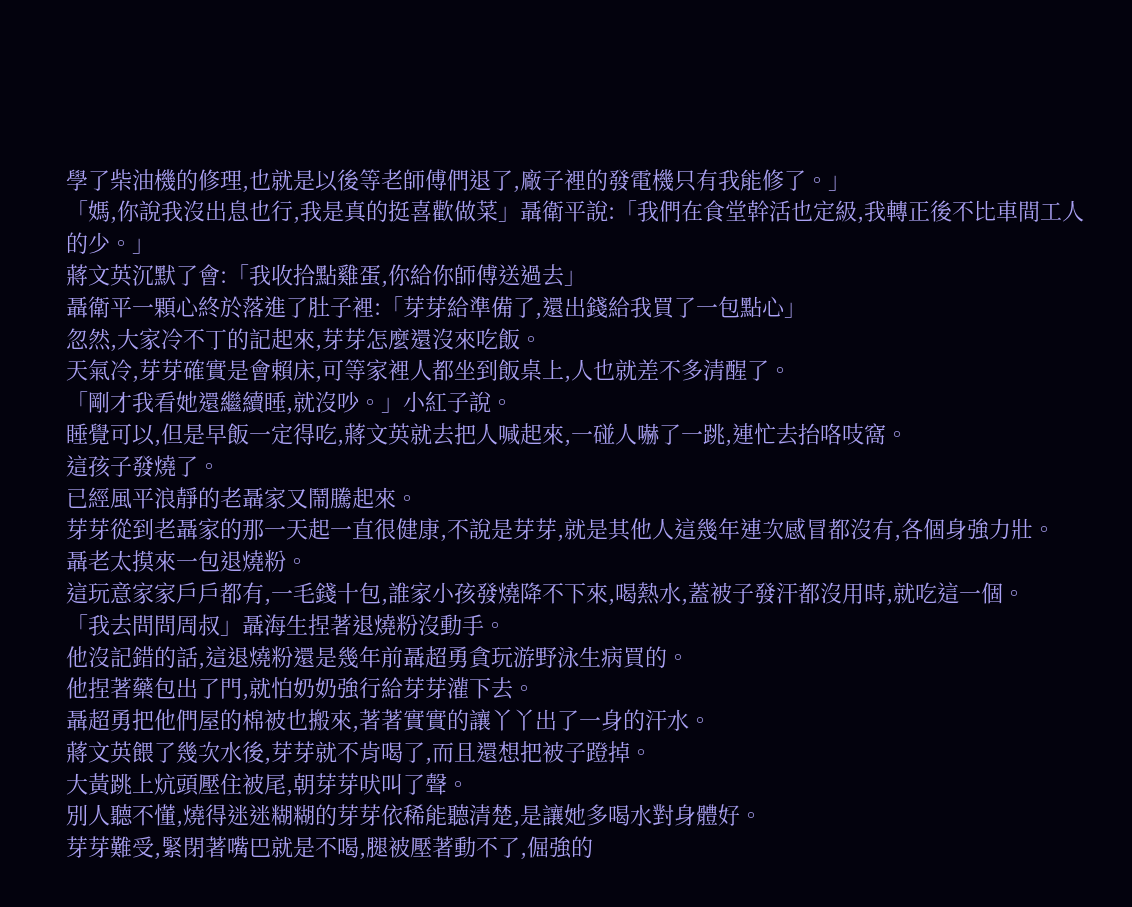學了柴油機的修理,也就是以後等老師傅們退了,廠子裡的發電機只有我能修了。」
「媽,你說我沒出息也行,我是真的挺喜歡做菜」聶衛平說:「我們在食堂幹活也定級,我轉正後不比車間工人的少。」
蔣文英沉默了會:「我收拾點雞蛋,你給你師傅送過去」
聶衛平一顆心終於落進了肚子裡:「芽芽給準備了,還出錢給我買了一包點心」
忽然,大家冷不丁的記起來,芽芽怎麼還沒來吃飯。
天氣冷,芽芽確實是會賴床,可等家裡人都坐到飯桌上,人也就差不多清醒了。
「剛才我看她還繼續睡,就沒吵。」小紅子說。
睡覺可以,但是早飯一定得吃,蔣文英就去把人喊起來,一碰人嚇了一跳,連忙去抬咯吱窩。
這孩子發燒了。
已經風平浪靜的老聶家又鬧騰起來。
芽芽從到老聶家的那一天起一直很健康,不說是芽芽,就是其他人這幾年連次感冒都沒有,各個身強力壯。
聶老太摸來一包退燒粉。
這玩意家家戶戶都有,一毛錢十包,誰家小孩發燒降不下來,喝熱水,蓋被子發汗都沒用時,就吃這一個。
「我去問問周叔」聶海生捏著退燒粉沒動手。
他沒記錯的話,這退燒粉還是幾年前聶超勇貪玩游野泳生病買的。
他捏著藥包出了門,就怕奶奶強行給芽芽灌下去。
聶超勇把他們屋的棉被也搬來,著著實實的讓丫丫出了一身的汗水。
蔣文英餵了幾次水後,芽芽就不肯喝了,而且還想把被子蹬掉。
大黃跳上炕頭壓住被尾,朝芽芽吠叫了聲。
別人聽不懂,燒得迷迷糊糊的芽芽依稀能聽清楚,是讓她多喝水對身體好。
芽芽難受,緊閉著嘴巴就是不喝,腿被壓著動不了,倔強的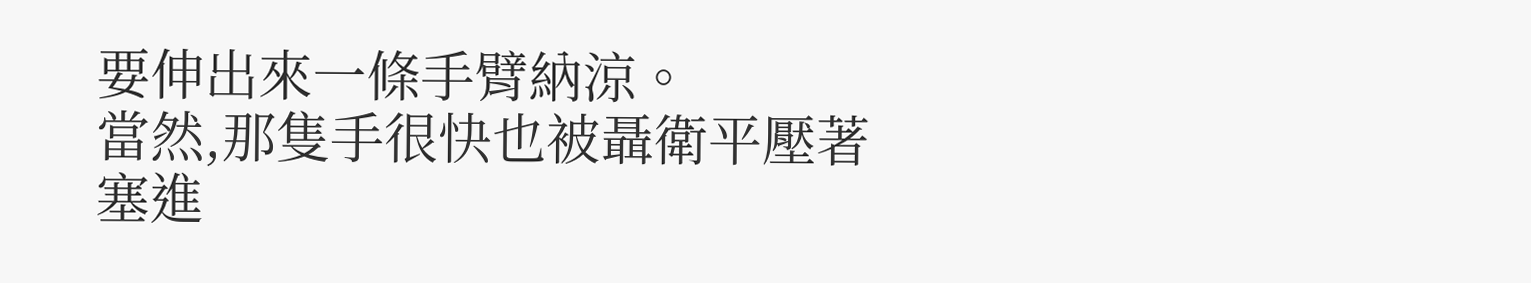要伸出來一條手臂納涼。
當然,那隻手很快也被聶衛平壓著塞進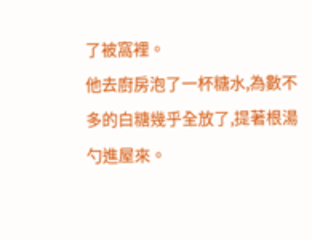了被窩裡。
他去廚房泡了一杯糖水,為數不多的白糖幾乎全放了,提著根湯勺進屋來。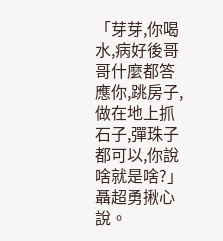「芽芽,你喝水,病好後哥哥什麼都答應你,跳房子,做在地上抓石子,彈珠子都可以,你說啥就是啥?」聶超勇揪心說。